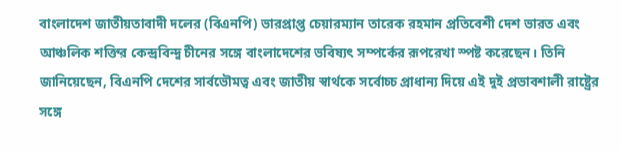বাংলাদেশ জাতীয়তাবাদী দলের (বিএনপি) ভারপ্রাপ্ত চেয়ারম্যান তারেক রহমান প্রতিবেশী দেশ ভারত এবং আঞ্চলিক শক্তির কেন্দ্রবিন্দু চীনের সঙ্গে বাংলাদেশের ভবিষ্যৎ সম্পর্কের রূপরেখা স্পষ্ট করেছেন। তিনি জানিয়েছেন, বিএনপি দেশের সার্বভৌমত্ব এবং জাতীয় স্বার্থকে সর্বোচ্চ প্রাধান্য দিয়ে এই দুই প্রভাবশালী রাষ্ট্রের সঙ্গে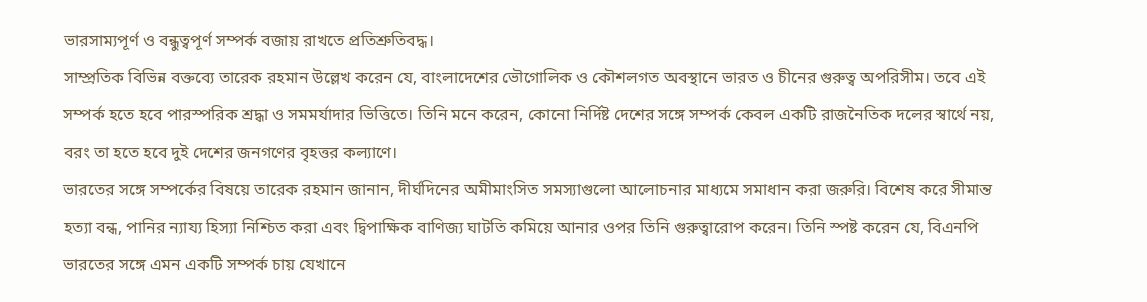ভারসাম্যপূর্ণ ও বন্ধুত্বপূর্ণ সম্পর্ক বজায় রাখতে প্রতিশ্রুতিবদ্ধ।
সাম্প্রতিক বিভিন্ন বক্তব্যে তারেক রহমান উল্লেখ করেন যে, বাংলাদেশের ভৌগোলিক ও কৌশলগত অবস্থানে ভারত ও চীনের গুরুত্ব অপরিসীম। তবে এই সম্পর্ক হতে হবে পারস্পরিক শ্রদ্ধা ও সমমর্যাদার ভিত্তিতে। তিনি মনে করেন, কোনো নির্দিষ্ট দেশের সঙ্গে সম্পর্ক কেবল একটি রাজনৈতিক দলের স্বার্থে নয়, বরং তা হতে হবে দুই দেশের জনগণের বৃহত্তর কল্যাণে।
ভারতের সঙ্গে সম্পর্কের বিষয়ে তারেক রহমান জানান, দীর্ঘদিনের অমীমাংসিত সমস্যাগুলো আলোচনার মাধ্যমে সমাধান করা জরুরি। বিশেষ করে সীমান্ত হত্যা বন্ধ, পানির ন্যায্য হিস্যা নিশ্চিত করা এবং দ্বিপাক্ষিক বাণিজ্য ঘাটতি কমিয়ে আনার ওপর তিনি গুরুত্বারোপ করেন। তিনি স্পষ্ট করেন যে, বিএনপি ভারতের সঙ্গে এমন একটি সম্পর্ক চায় যেখানে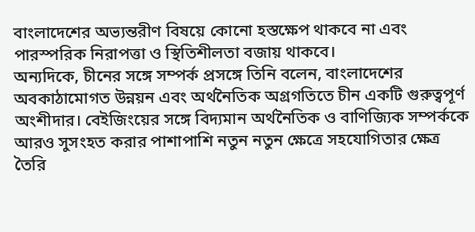বাংলাদেশের অভ্যন্তরীণ বিষয়ে কোনো হস্তক্ষেপ থাকবে না এবং পারস্পরিক নিরাপত্তা ও স্থিতিশীলতা বজায় থাকবে।
অন্যদিকে, চীনের সঙ্গে সম্পর্ক প্রসঙ্গে তিনি বলেন, বাংলাদেশের অবকাঠামোগত উন্নয়ন এবং অর্থনৈতিক অগ্রগতিতে চীন একটি গুরুত্বপূর্ণ অংশীদার। বেইজিংয়ের সঙ্গে বিদ্যমান অর্থনৈতিক ও বাণিজ্যিক সম্পর্ককে আরও সুসংহত করার পাশাপাশি নতুন নতুন ক্ষেত্রে সহযোগিতার ক্ষেত্র তৈরি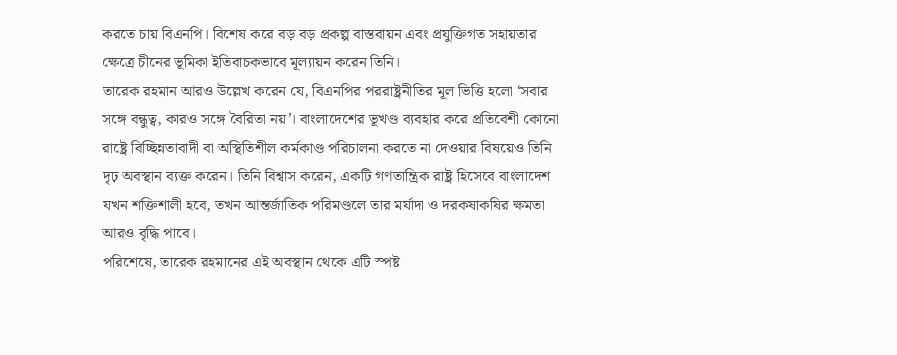করতে চায় বিএনপি। বিশেষ করে বড় বড় প্রকল্প বাস্তবায়ন এবং প্রযুক্তিগত সহায়তার ক্ষেত্রে চীনের ভূমিকা ইতিবাচকভাবে মূল্যায়ন করেন তিনি।
তারেক রহমান আরও উল্লেখ করেন যে, বিএনপির পররাষ্ট্রনীতির মূল ভিত্তি হলো ‘সবার সঙ্গে বন্ধুত্ব, কারও সঙ্গে বৈরিতা নয়’। বাংলাদেশের ভূখণ্ড ব্যবহার করে প্রতিবেশী কোনো রাষ্ট্রে বিচ্ছিন্নতাবাদী বা অস্থিতিশীল কর্মকাণ্ড পরিচালনা করতে না দেওয়ার বিষয়েও তিনি দৃঢ় অবস্থান ব্যক্ত করেন। তিনি বিশ্বাস করেন, একটি গণতান্ত্রিক রাষ্ট্র হিসেবে বাংলাদেশ যখন শক্তিশালী হবে, তখন আন্তর্জাতিক পরিমণ্ডলে তার মর্যাদা ও দরকষাকষির ক্ষমতা আরও বৃদ্ধি পাবে।
পরিশেষে, তারেক রহমানের এই অবস্থান থেকে এটি স্পষ্ট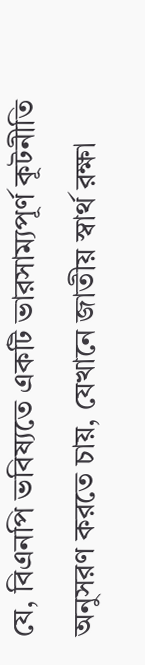যে, বিএনপি ভবিষ্যতে একটি ভারসাম্যপূর্ণ কূটনীতি অনুসরণ করতে চায়, যেখানে জাতীয় স্বার্থ রক্ষা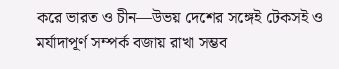করে ভারত ও চীন—উভয় দেশের সঙ্গেই টেকসই ও মর্যাদাপূর্ণ সম্পর্ক বজায় রাখা সম্ভব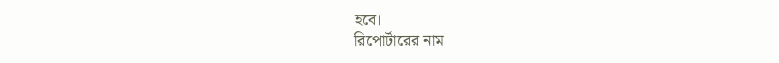হবে।
রিপোর্টারের নাম